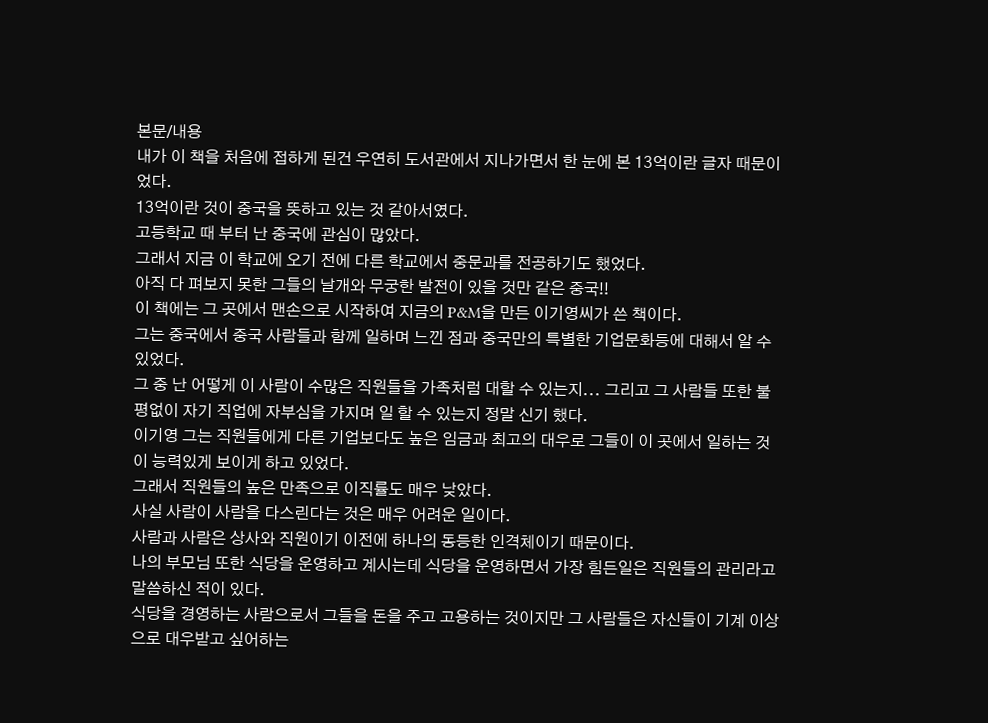본문/내용
내가 이 책을 처음에 접하게 된건 우연히 도서관에서 지나가면서 한 눈에 본 13억이란 글자 때문이었다.
13억이란 것이 중국을 뜻하고 있는 것 같아서였다.
고등학교 때 부터 난 중국에 관심이 많았다.
그래서 지금 이 학교에 오기 전에 다른 학교에서 중문과를 전공하기도 했었다.
아직 다 펴보지 못한 그들의 날개와 무궁한 발전이 있을 것만 같은 중국!!
이 책에는 그 곳에서 맨손으로 시작하여 지금의 P&M을 만든 이기영씨가 쓴 책이다.
그는 중국에서 중국 사람들과 함께 일하며 느낀 점과 중국만의 특별한 기업문화등에 대해서 알 수 있었다.
그 중 난 어떻게 이 사람이 수많은 직원들을 가족처럼 대할 수 있는지... 그리고 그 사람들 또한 불평없이 자기 직업에 자부심을 가지며 일 할 수 있는지 정말 신기 했다.
이기영 그는 직원들에게 다른 기업보다도 높은 임금과 최고의 대우로 그들이 이 곳에서 일하는 것이 능력있게 보이게 하고 있었다.
그래서 직원들의 높은 만족으로 이직률도 매우 낮았다.
사실 사람이 사람을 다스린다는 것은 매우 어려운 일이다.
사람과 사람은 상사와 직원이기 이전에 하나의 동등한 인격체이기 때문이다.
나의 부모님 또한 식당을 운영하고 계시는데 식당을 운영하면서 가장 힘든일은 직원들의 관리라고 말씀하신 적이 있다.
식당을 경영하는 사람으로서 그들을 돈을 주고 고용하는 것이지만 그 사람들은 자신들이 기계 이상으로 대우받고 싶어하는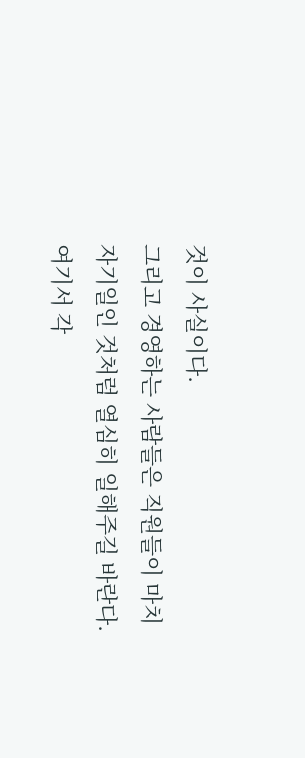것이 사실이다.
그리고 경영하는 사람들은 직원들이 마치 자기일인 것처럼 열심히 일해주길 바란다.
여기서 각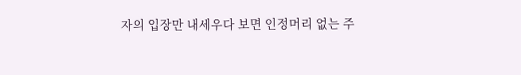자의 입장만 내세우다 보면 인정머리 없는 주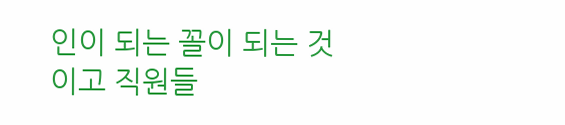인이 되는 꼴이 되는 것이고 직원들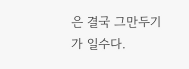은 결국 그만두기가 일수다.